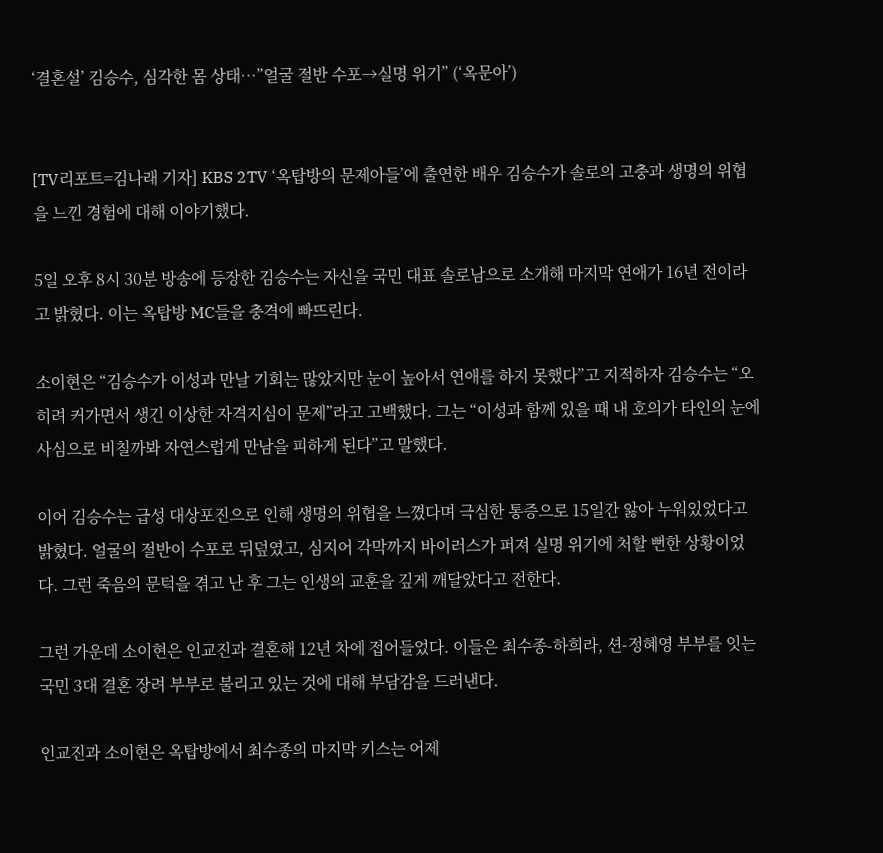‘결혼설’ 김승수, 심각한 몸 상태…”얼굴 절반 수포→실명 위기” (‘옥문아’)


[TV리포트=김나래 기자] KBS 2TV ‘옥탑방의 문제아들’에 출연한 배우 김승수가 솔로의 고충과 생명의 위협을 느낀 경험에 대해 이야기했다.

5일 오후 8시 30분 방송에 등장한 김승수는 자신을 국민 대표 솔로남으로 소개해 마지막 연애가 16년 전이라고 밝혔다. 이는 옥탑방 MC들을 충격에 빠뜨린다.

소이현은 “김승수가 이성과 만날 기회는 많았지만 눈이 높아서 연애를 하지 못했다”고 지적하자 김승수는 “오히려 커가면서 생긴 이상한 자격지심이 문제”라고 고백했다. 그는 “이성과 함께 있을 때 내 호의가 타인의 눈에 사심으로 비칠까봐 자연스럽게 만남을 피하게 된다”고 말했다.

이어 김승수는 급성 대상포진으로 인해 생명의 위협을 느꼈다며 극심한 통증으로 15일간 앓아 누워있었다고 밝혔다. 얼굴의 절반이 수포로 뒤덮였고, 심지어 각막까지 바이러스가 퍼져 실명 위기에 처할 뻔한 상황이었다. 그런 죽음의 문턱을 겪고 난 후 그는 인생의 교훈을 깊게 깨달았다고 전한다.

그런 가운데 소이현은 인교진과 결혼해 12년 차에 접어들었다. 이들은 최수종-하희라, 션-정혜영 부부를 잇는 국민 3대 결혼 장려 부부로 불리고 있는 것에 대해 부담감을 드러낸다.

인교진과 소이현은 옥탑방에서 최수종의 마지막 키스는 어제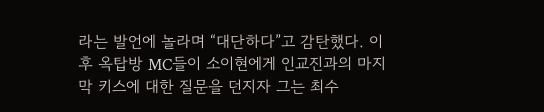라는 발언에 놀라며 “대단하다”고 감탄했다. 이후 옥탑방 MC들이 소이현에게 인교진과의 마지막 키스에 대한 질문을 던지자 그는 최수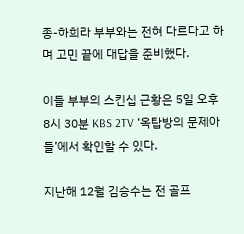종-하희라 부부와는 전혀 다르다고 하며 고민 끝에 대답을 준비했다.

이들 부부의 스킨십 근황은 5일 오후 8시 30분 KBS 2TV ‘옥탑방의 문제아들’에서 확인할 수 있다.

지난해 12월 김승수는 전 골프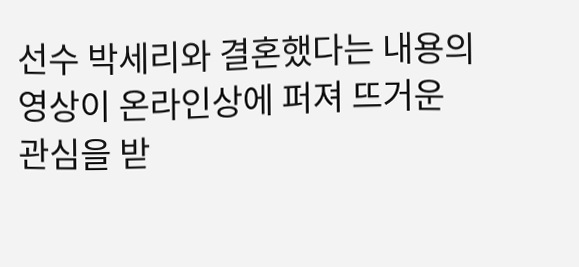선수 박세리와 결혼했다는 내용의 영상이 온라인상에 퍼져 뜨거운 관심을 받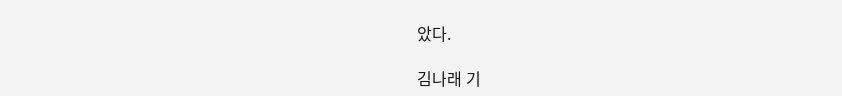았다.

김나래 기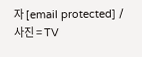자 [email protected] / 사진 = TV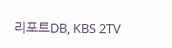리포트DB, KBS 2TV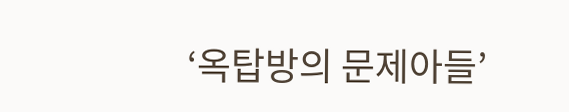‘옥탑방의 문제아들’